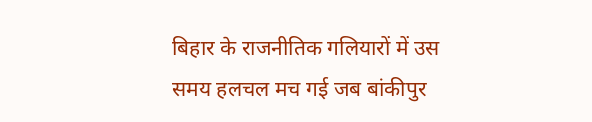बिहार के राजनीतिक गलियारों में उस समय हलचल मच गई जब बांकीपुर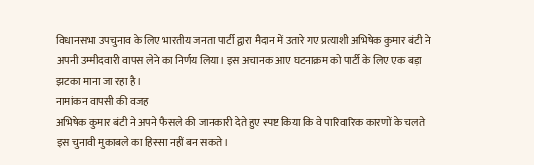विधानसभा उपचुनाव के लिए भारतीय जनता पार्टी द्वारा मैदान में उतारे गए प्रत्याशी अभिषेक कुमार बंटी ने अपनी उम्मीदवारी वापस लेने का निर्णय लिया। इस अचानक आए घटनाक्रम को पार्टी के लिए एक बड़ा झटका माना जा रहा है।
नामांकन वापसी की वजह
अभिषेक कुमार बंटी ने अपने फैसले की जानकारी देते हुए स्पष्ट किया कि वे पारिवारिक कारणों के चलते इस चुनावी मुकाबले का हिस्सा नहीं बन सकते।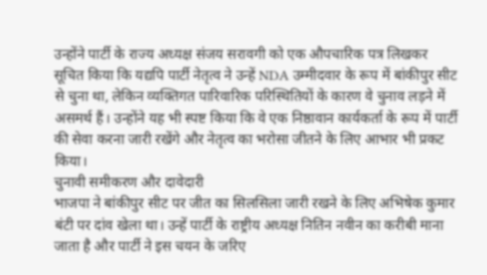उन्होंने पार्टी के राज्य अध्यक्ष संजय सरावगी को एक औपचारिक पत्र लिखकर सूचित किया कि यद्यपि पार्टी नेतृत्व ने उन्हें NDA उम्मीदवार के रूप में बांकीपुर सीट से चुना था, लेकिन व्यक्तिगत पारिवारिक परिस्थितियों के कारण वे चुनाव लड़ने में असमर्थ हैं। उन्होंने यह भी स्पष्ट किया कि वे एक निष्ठावान कार्यकर्ता के रूप में पार्टी की सेवा करना जारी रखेंगे और नेतृत्व का भरोसा जीतने के लिए आभार भी प्रकट किया।
चुनावी समीकरण और दावेदारी
भाजपा ने बांकीपुर सीट पर जीत का सिलसिला जारी रखने के लिए अभिषेक कुमार बंटी पर दांव खेला था। उन्हें पार्टी के राष्ट्रीय अध्यक्ष नितिन नवीन का करीबी माना जाता है और पार्टी ने इस चयन के जरिए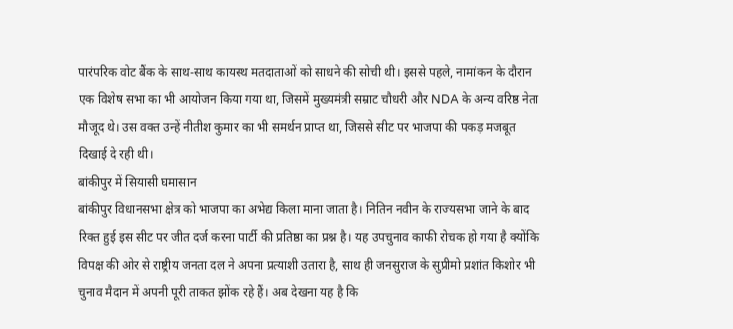पारंपरिक वोट बैंक के साथ-साथ कायस्थ मतदाताओं को साधने की सोची थी। इससे पहले, नामांकन के दौरान एक विशेष सभा का भी आयोजन किया गया था, जिसमें मुख्यमंत्री सम्राट चौधरी और NDA के अन्य वरिष्ठ नेता मौजूद थे। उस वक्त उन्हें नीतीश कुमार का भी समर्थन प्राप्त था, जिससे सीट पर भाजपा की पकड़ मजबूत दिखाई दे रही थी।
बांकीपुर में सियासी घमासान
बांकीपुर विधानसभा क्षेत्र को भाजपा का अभेद्य किला माना जाता है। नितिन नवीन के राज्यसभा जाने के बाद रिक्त हुई इस सीट पर जीत दर्ज करना पार्टी की प्रतिष्ठा का प्रश्न है। यह उपचुनाव काफी रोचक हो गया है क्योंकि विपक्ष की ओर से राष्ट्रीय जनता दल ने अपना प्रत्याशी उतारा है, साथ ही जनसुराज के सुप्रीमो प्रशांत किशोर भी चुनाव मैदान में अपनी पूरी ताकत झोंक रहे हैं। अब देखना यह है कि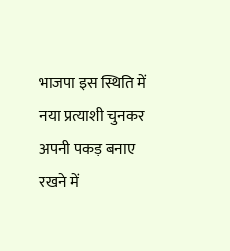भाजपा इस स्थिति में नया प्रत्याशी चुनकर अपनी पकड़ बनाए रखने में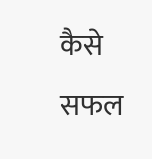कैसे सफल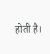होती है।